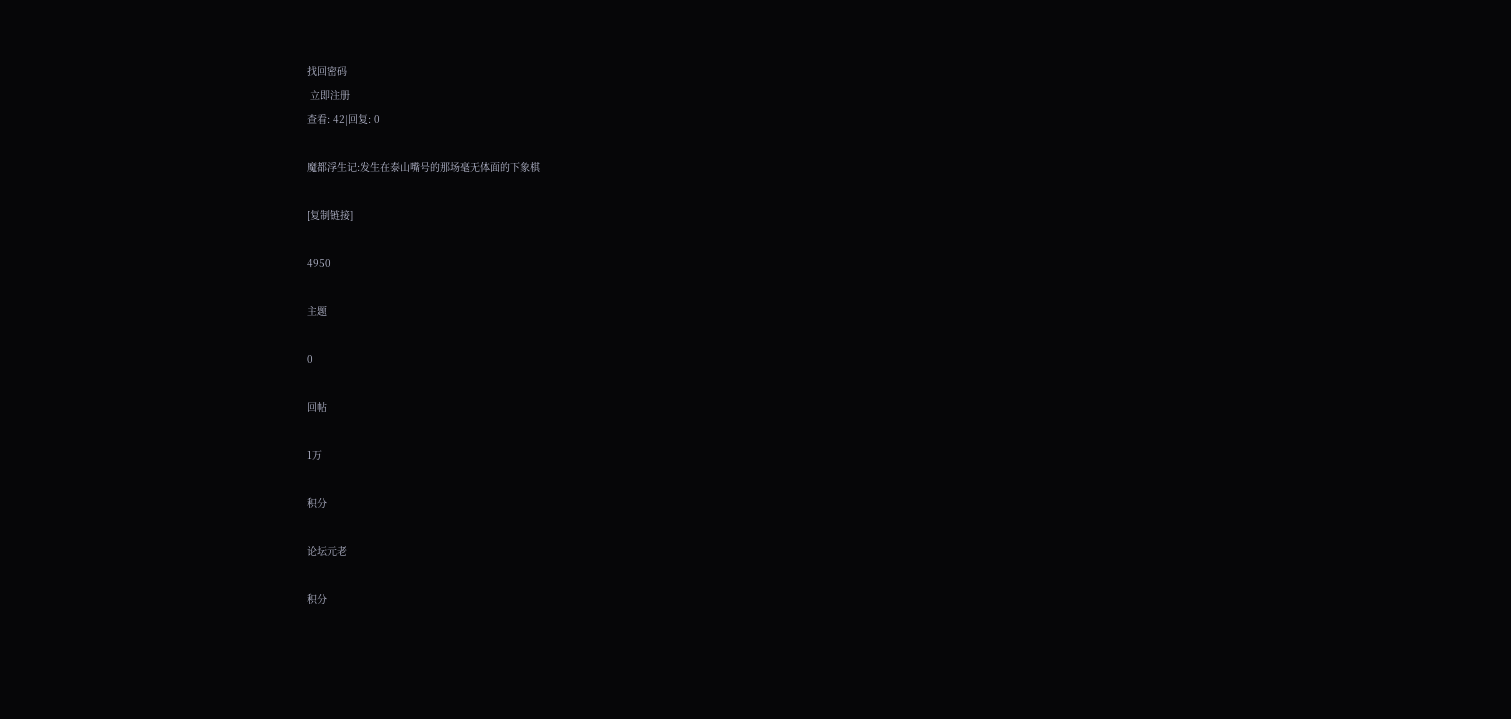找回密码
 立即注册
查看: 42|回复: 0

魔都浮生记:发生在泰山嘴号的那场毫无体面的下象棋

[复制链接]

4950

主题

0

回帖

1万

积分

论坛元老

积分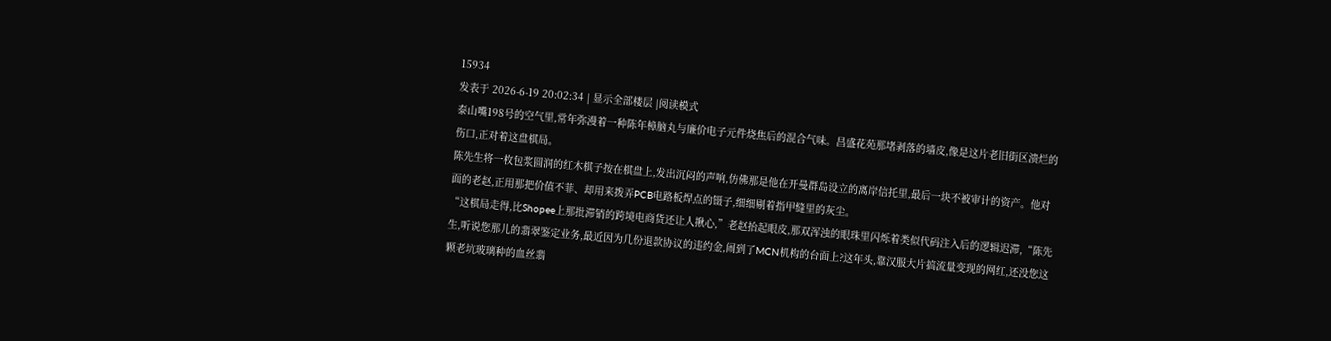15934
发表于 2026-6-19 20:02:34 | 显示全部楼层 |阅读模式
泰山嘴198号的空气里,常年弥漫着一种陈年樟脑丸与廉价电子元件烧焦后的混合气味。昌盛花苑那堵剥落的墙皮,像是这片老旧街区溃烂的伤口,正对着这盘棋局。
陈先生将一枚包浆圆润的红木棋子按在棋盘上,发出沉闷的声响,仿佛那是他在开曼群岛设立的离岸信托里,最后一块不被审计的资产。他对面的老赵,正用那把价值不菲、却用来拨弄PCB电路板焊点的镊子,细细剔着指甲缝里的灰尘。
“这棋局走得,比Shopee上那批滞销的跨境电商货还让人揪心,”老赵抬起眼皮,那双浑浊的眼珠里闪烁着类似代码注入后的逻辑迟滞,“陈先生,听说您那儿的翡翠鉴定业务,最近因为几份退款协议的违约金,闹到了MCN机构的台面上?这年头,靠汉服大片搞流量变现的网红,还没您这颗老坑玻璃种的血丝翡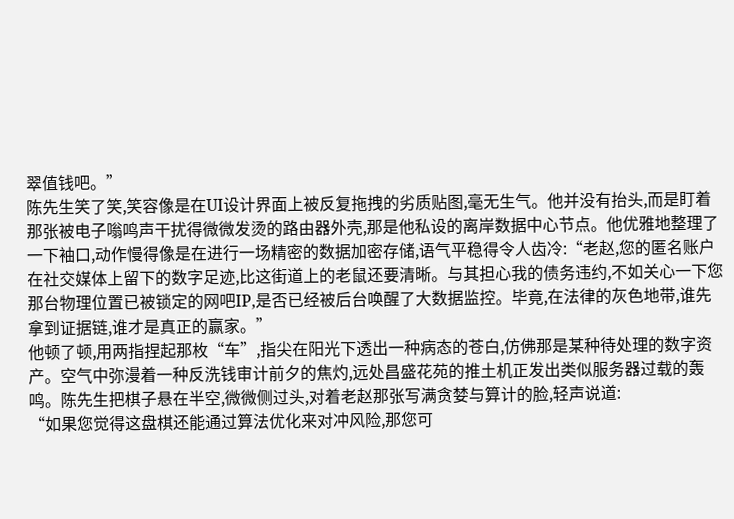翠值钱吧。”
陈先生笑了笑,笑容像是在UI设计界面上被反复拖拽的劣质贴图,毫无生气。他并没有抬头,而是盯着那张被电子嗡鸣声干扰得微微发烫的路由器外壳,那是他私设的离岸数据中心节点。他优雅地整理了一下袖口,动作慢得像是在进行一场精密的数据加密存储,语气平稳得令人齿冷:“老赵,您的匿名账户在社交媒体上留下的数字足迹,比这街道上的老鼠还要清晰。与其担心我的债务违约,不如关心一下您那台物理位置已被锁定的网吧IP,是否已经被后台唤醒了大数据监控。毕竟,在法律的灰色地带,谁先拿到证据链,谁才是真正的赢家。”
他顿了顿,用两指捏起那枚“车”,指尖在阳光下透出一种病态的苍白,仿佛那是某种待处理的数字资产。空气中弥漫着一种反洗钱审计前夕的焦灼,远处昌盛花苑的推土机正发出类似服务器过载的轰鸣。陈先生把棋子悬在半空,微微侧过头,对着老赵那张写满贪婪与算计的脸,轻声说道:
“如果您觉得这盘棋还能通过算法优化来对冲风险,那您可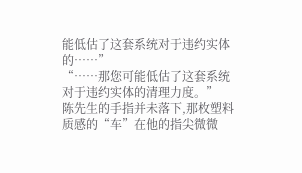能低估了这套系统对于违约实体的……”
“……那您可能低估了这套系统对于违约实体的清理力度。”
陈先生的手指并未落下,那枚塑料质感的“车”在他的指尖微微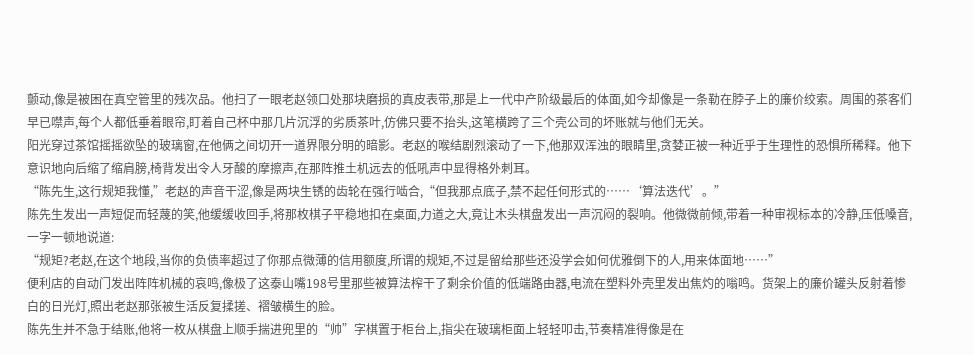颤动,像是被困在真空管里的残次品。他扫了一眼老赵领口处那块磨损的真皮表带,那是上一代中产阶级最后的体面,如今却像是一条勒在脖子上的廉价绞索。周围的茶客们早已噤声,每个人都低垂着眼帘,盯着自己杯中那几片沉浮的劣质茶叶,仿佛只要不抬头,这笔横跨了三个壳公司的坏账就与他们无关。
阳光穿过茶馆摇摇欲坠的玻璃窗,在他俩之间切开一道界限分明的暗影。老赵的喉结剧烈滚动了一下,他那双浑浊的眼睛里,贪婪正被一种近乎于生理性的恐惧所稀释。他下意识地向后缩了缩肩膀,椅背发出令人牙酸的摩擦声,在那阵推土机远去的低吼声中显得格外刺耳。
“陈先生,这行规矩我懂,”老赵的声音干涩,像是两块生锈的齿轮在强行啮合,“但我那点底子,禁不起任何形式的……‘算法迭代’。”
陈先生发出一声短促而轻蔑的笑,他缓缓收回手,将那枚棋子平稳地扣在桌面,力道之大,竟让木头棋盘发出一声沉闷的裂响。他微微前倾,带着一种审视标本的冷静,压低嗓音,一字一顿地说道:
“规矩?老赵,在这个地段,当你的负债率超过了你那点微薄的信用额度,所谓的规矩,不过是留给那些还没学会如何优雅倒下的人,用来体面地……”
便利店的自动门发出阵阵机械的哀鸣,像极了这泰山嘴198号里那些被算法榨干了剩余价值的低端路由器,电流在塑料外壳里发出焦灼的嗡鸣。货架上的廉价罐头反射着惨白的日光灯,照出老赵那张被生活反复揉搓、褶皱横生的脸。
陈先生并不急于结账,他将一枚从棋盘上顺手揣进兜里的“帅”字棋置于柜台上,指尖在玻璃柜面上轻轻叩击,节奏精准得像是在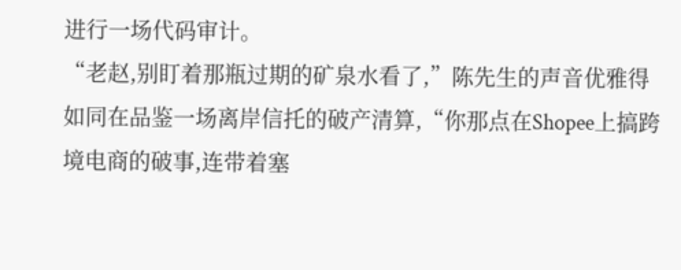进行一场代码审计。
“老赵,别盯着那瓶过期的矿泉水看了,”陈先生的声音优雅得如同在品鉴一场离岸信托的破产清算,“你那点在Shopee上搞跨境电商的破事,连带着塞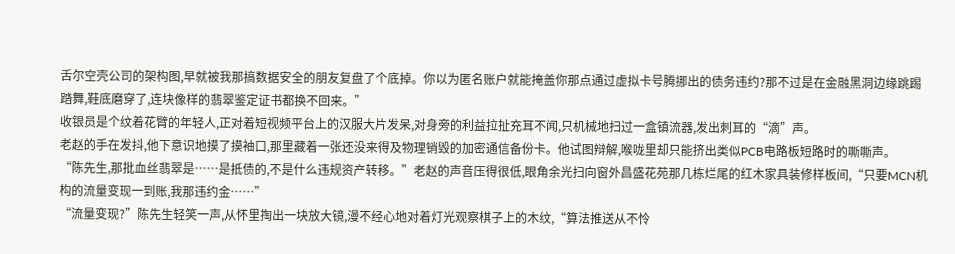舌尔空壳公司的架构图,早就被我那搞数据安全的朋友复盘了个底掉。你以为匿名账户就能掩盖你那点通过虚拟卡号腾挪出的债务违约?那不过是在金融黑洞边缘跳踢踏舞,鞋底磨穿了,连块像样的翡翠鉴定证书都换不回来。”
收银员是个纹着花臂的年轻人,正对着短视频平台上的汉服大片发呆,对身旁的利益拉扯充耳不闻,只机械地扫过一盒镇流器,发出刺耳的“滴”声。
老赵的手在发抖,他下意识地摸了摸袖口,那里藏着一张还没来得及物理销毁的加密通信备份卡。他试图辩解,喉咙里却只能挤出类似PCB电路板短路时的嘶嘶声。
“陈先生,那批血丝翡翠是……是抵债的,不是什么违规资产转移。”老赵的声音压得很低,眼角余光扫向窗外昌盛花苑那几栋烂尾的红木家具装修样板间,“只要MCN机构的流量变现一到账,我那违约金……”
“流量变现?”陈先生轻笑一声,从怀里掏出一块放大镜,漫不经心地对着灯光观察棋子上的木纹,“算法推送从不怜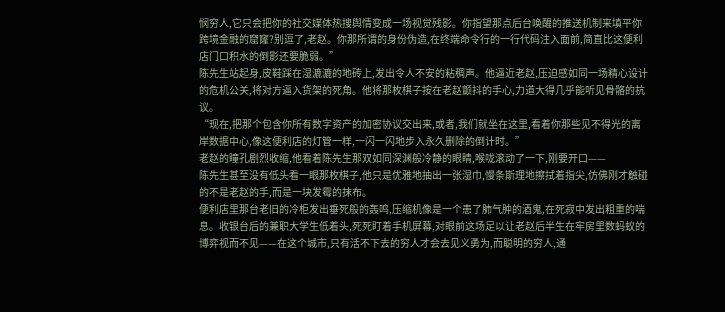悯穷人,它只会把你的社交媒体热搜舆情变成一场视觉残影。你指望那点后台唤醒的推送机制来填平你跨境金融的窟窿?别逗了,老赵。你那所谓的身份伪造,在终端命令行的一行代码注入面前,简直比这便利店门口积水的倒影还要脆弱。”
陈先生站起身,皮鞋踩在湿漉漉的地砖上,发出令人不安的粘稠声。他逼近老赵,压迫感如同一场精心设计的危机公关,将对方逼入货架的死角。他将那枚棋子按在老赵颤抖的手心,力道大得几乎能听见骨骼的抗议。
“现在,把那个包含你所有数字资产的加密协议交出来,或者,我们就坐在这里,看着你那些见不得光的离岸数据中心,像这便利店的灯管一样,一闪一闪地步入永久删除的倒计时。”
老赵的瞳孔剧烈收缩,他看着陈先生那双如同深渊般冷静的眼睛,喉咙滚动了一下,刚要开口——
陈先生甚至没有低头看一眼那枚棋子,他只是优雅地抽出一张湿巾,慢条斯理地擦拭着指尖,仿佛刚才触碰的不是老赵的手,而是一块发霉的抹布。
便利店里那台老旧的冷柜发出垂死般的轰鸣,压缩机像是一个患了肺气肿的酒鬼,在死寂中发出粗重的喘息。收银台后的兼职大学生低着头,死死盯着手机屏幕,对眼前这场足以让老赵后半生在牢房里数蚂蚁的博弈视而不见——在这个城市,只有活不下去的穷人才会去见义勇为,而聪明的穷人,通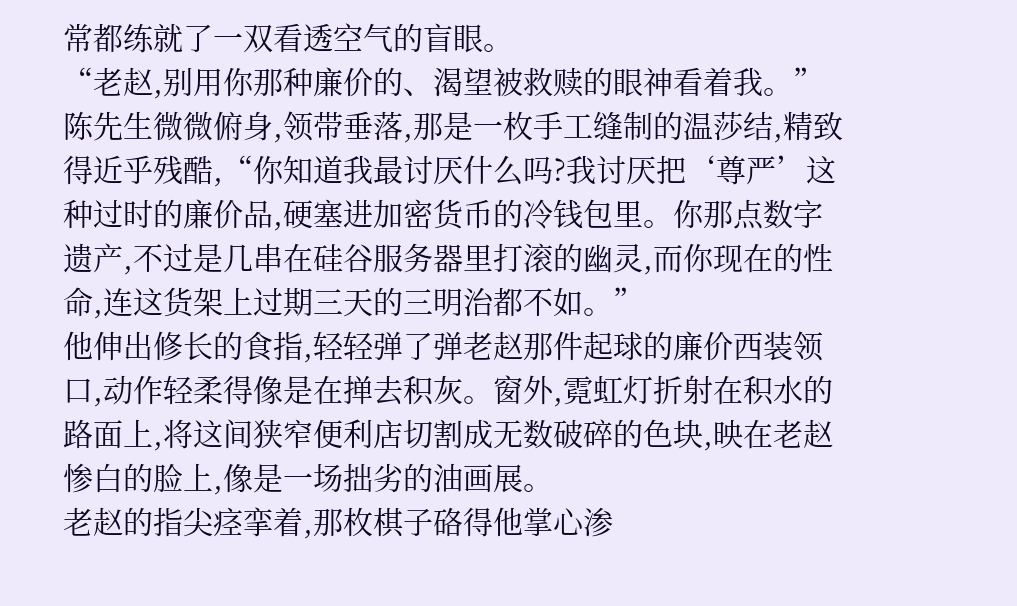常都练就了一双看透空气的盲眼。
“老赵,别用你那种廉价的、渴望被救赎的眼神看着我。”陈先生微微俯身,领带垂落,那是一枚手工缝制的温莎结,精致得近乎残酷,“你知道我最讨厌什么吗?我讨厌把‘尊严’这种过时的廉价品,硬塞进加密货币的冷钱包里。你那点数字遗产,不过是几串在硅谷服务器里打滚的幽灵,而你现在的性命,连这货架上过期三天的三明治都不如。”
他伸出修长的食指,轻轻弹了弹老赵那件起球的廉价西装领口,动作轻柔得像是在掸去积灰。窗外,霓虹灯折射在积水的路面上,将这间狭窄便利店切割成无数破碎的色块,映在老赵惨白的脸上,像是一场拙劣的油画展。
老赵的指尖痉挛着,那枚棋子硌得他掌心渗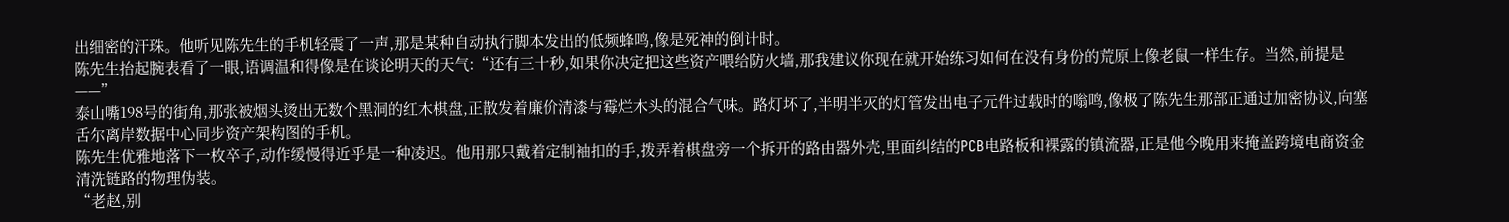出细密的汗珠。他听见陈先生的手机轻震了一声,那是某种自动执行脚本发出的低频蜂鸣,像是死神的倒计时。
陈先生抬起腕表看了一眼,语调温和得像是在谈论明天的天气:“还有三十秒,如果你决定把这些资产喂给防火墙,那我建议你现在就开始练习如何在没有身份的荒原上像老鼠一样生存。当然,前提是——”
泰山嘴198号的街角,那张被烟头烫出无数个黑洞的红木棋盘,正散发着廉价清漆与霉烂木头的混合气味。路灯坏了,半明半灭的灯管发出电子元件过载时的嗡鸣,像极了陈先生那部正通过加密协议,向塞舌尔离岸数据中心同步资产架构图的手机。
陈先生优雅地落下一枚卒子,动作缓慢得近乎是一种凌迟。他用那只戴着定制袖扣的手,拨弄着棋盘旁一个拆开的路由器外壳,里面纠结的PCB电路板和裸露的镇流器,正是他今晚用来掩盖跨境电商资金清洗链路的物理伪装。
“老赵,别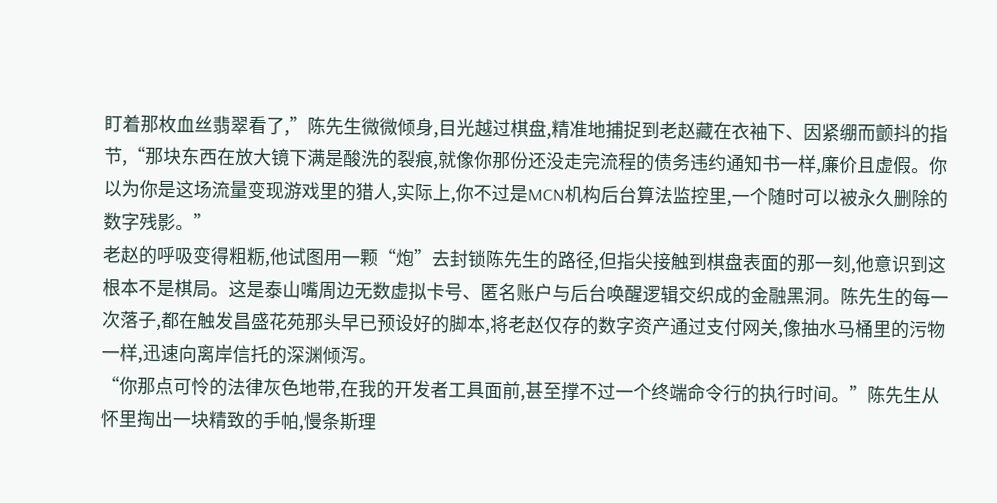盯着那枚血丝翡翠看了,”陈先生微微倾身,目光越过棋盘,精准地捕捉到老赵藏在衣袖下、因紧绷而颤抖的指节,“那块东西在放大镜下满是酸洗的裂痕,就像你那份还没走完流程的债务违约通知书一样,廉价且虚假。你以为你是这场流量变现游戏里的猎人,实际上,你不过是MCN机构后台算法监控里,一个随时可以被永久删除的数字残影。”
老赵的呼吸变得粗粝,他试图用一颗“炮”去封锁陈先生的路径,但指尖接触到棋盘表面的那一刻,他意识到这根本不是棋局。这是泰山嘴周边无数虚拟卡号、匿名账户与后台唤醒逻辑交织成的金融黑洞。陈先生的每一次落子,都在触发昌盛花苑那头早已预设好的脚本,将老赵仅存的数字资产通过支付网关,像抽水马桶里的污物一样,迅速向离岸信托的深渊倾泻。
“你那点可怜的法律灰色地带,在我的开发者工具面前,甚至撑不过一个终端命令行的执行时间。”陈先生从怀里掏出一块精致的手帕,慢条斯理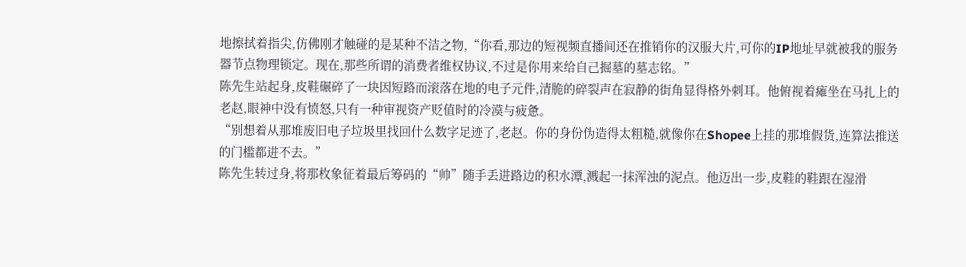地擦拭着指尖,仿佛刚才触碰的是某种不洁之物,“你看,那边的短视频直播间还在推销你的汉服大片,可你的IP地址早就被我的服务器节点物理锁定。现在,那些所谓的消费者维权协议,不过是你用来给自己掘墓的墓志铭。”
陈先生站起身,皮鞋碾碎了一块因短路而滚落在地的电子元件,清脆的碎裂声在寂静的街角显得格外刺耳。他俯视着瘫坐在马扎上的老赵,眼神中没有愤怒,只有一种审视资产贬值时的冷漠与疲惫。
“别想着从那堆废旧电子垃圾里找回什么数字足迹了,老赵。你的身份伪造得太粗糙,就像你在Shopee上挂的那堆假货,连算法推送的门槛都进不去。”
陈先生转过身,将那枚象征着最后筹码的“帅”随手丢进路边的积水潭,溅起一抹浑浊的泥点。他迈出一步,皮鞋的鞋跟在湿滑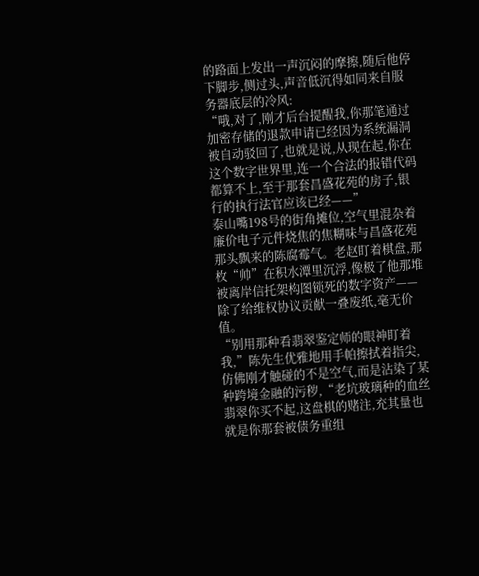的路面上发出一声沉闷的摩擦,随后他停下脚步,侧过头,声音低沉得如同来自服务器底层的冷风:
“哦,对了,刚才后台提醒我,你那笔通过加密存储的退款申请已经因为系统漏洞被自动驳回了,也就是说,从现在起,你在这个数字世界里,连一个合法的报错代码都算不上,至于那套昌盛花苑的房子,银行的执行法官应该已经——”
泰山嘴198号的街角摊位,空气里混杂着廉价电子元件烧焦的焦糊味与昌盛花苑那头飘来的陈腐霉气。老赵盯着棋盘,那枚“帅”在积水潭里沉浮,像极了他那堆被离岸信托架构图锁死的数字资产——除了给维权协议贡献一叠废纸,毫无价值。
“别用那种看翡翠鉴定师的眼神盯着我,”陈先生优雅地用手帕擦拭着指尖,仿佛刚才触碰的不是空气,而是沾染了某种跨境金融的污秽,“老坑玻璃种的血丝翡翠你买不起,这盘棋的赌注,充其量也就是你那套被债务重组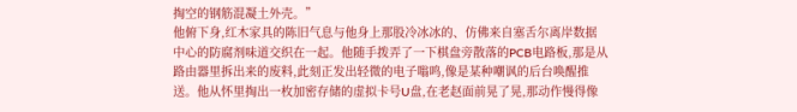掏空的钢筋混凝土外壳。”
他俯下身,红木家具的陈旧气息与他身上那股冷冰冰的、仿佛来自塞舌尔离岸数据中心的防腐剂味道交织在一起。他随手拨弄了一下棋盘旁散落的PCB电路板,那是从路由器里拆出来的废料,此刻正发出轻微的电子嗡鸣,像是某种嘲讽的后台唤醒推送。他从怀里掏出一枚加密存储的虚拟卡号U盘,在老赵面前晃了晃,那动作慢得像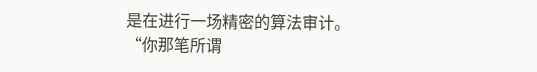是在进行一场精密的算法审计。
“你那笔所谓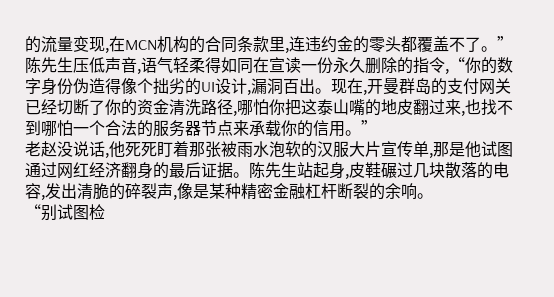的流量变现,在MCN机构的合同条款里,连违约金的零头都覆盖不了。”陈先生压低声音,语气轻柔得如同在宣读一份永久删除的指令,“你的数字身份伪造得像个拙劣的UI设计,漏洞百出。现在,开曼群岛的支付网关已经切断了你的资金清洗路径,哪怕你把这泰山嘴的地皮翻过来,也找不到哪怕一个合法的服务器节点来承载你的信用。”
老赵没说话,他死死盯着那张被雨水泡软的汉服大片宣传单,那是他试图通过网红经济翻身的最后证据。陈先生站起身,皮鞋碾过几块散落的电容,发出清脆的碎裂声,像是某种精密金融杠杆断裂的余响。
“别试图检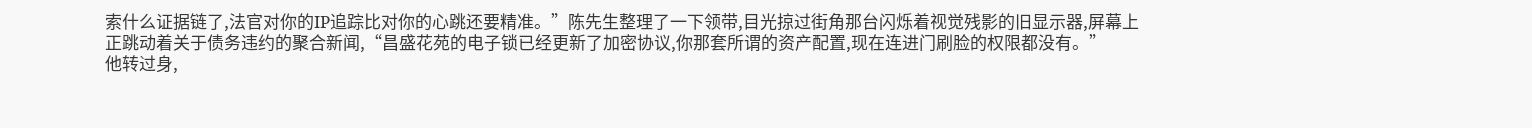索什么证据链了,法官对你的IP追踪比对你的心跳还要精准。”陈先生整理了一下领带,目光掠过街角那台闪烁着视觉残影的旧显示器,屏幕上正跳动着关于债务违约的聚合新闻,“昌盛花苑的电子锁已经更新了加密协议,你那套所谓的资产配置,现在连进门刷脸的权限都没有。”
他转过身,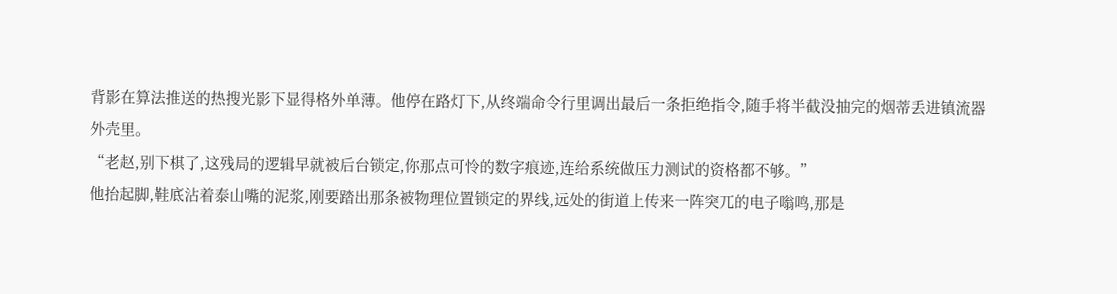背影在算法推送的热搜光影下显得格外单薄。他停在路灯下,从终端命令行里调出最后一条拒绝指令,随手将半截没抽完的烟蒂丢进镇流器外壳里。
“老赵,别下棋了,这残局的逻辑早就被后台锁定,你那点可怜的数字痕迹,连给系统做压力测试的资格都不够。”
他抬起脚,鞋底沾着泰山嘴的泥浆,刚要踏出那条被物理位置锁定的界线,远处的街道上传来一阵突兀的电子嗡鸣,那是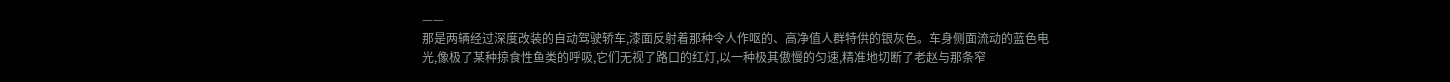——
那是两辆经过深度改装的自动驾驶轿车,漆面反射着那种令人作呕的、高净值人群特供的银灰色。车身侧面流动的蓝色电光,像极了某种掠食性鱼类的呼吸,它们无视了路口的红灯,以一种极其傲慢的匀速,精准地切断了老赵与那条窄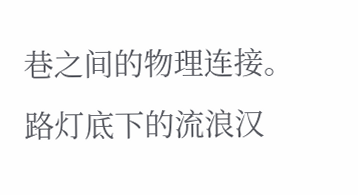巷之间的物理连接。
路灯底下的流浪汉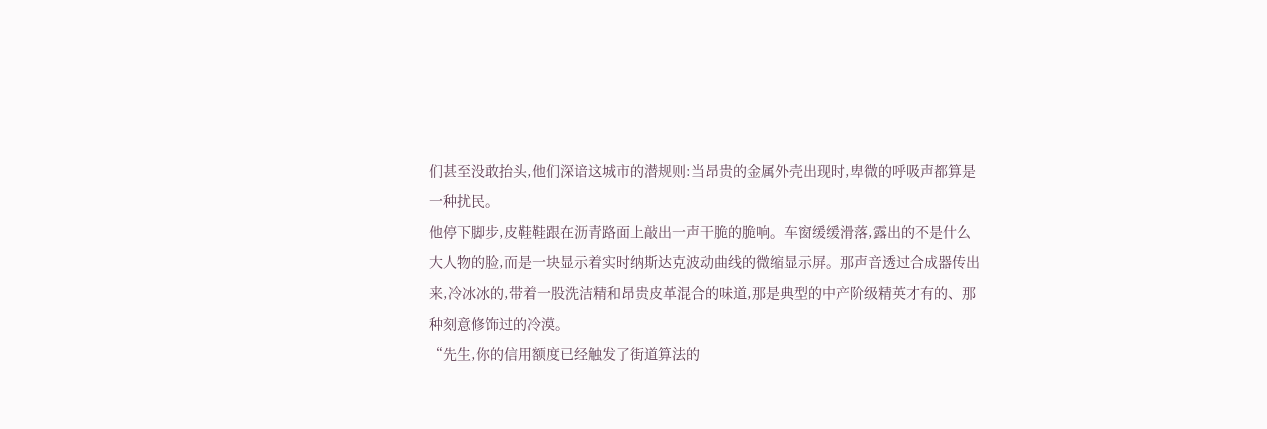们甚至没敢抬头,他们深谙这城市的潜规则:当昂贵的金属外壳出现时,卑微的呼吸声都算是一种扰民。
他停下脚步,皮鞋鞋跟在沥青路面上敲出一声干脆的脆响。车窗缓缓滑落,露出的不是什么大人物的脸,而是一块显示着实时纳斯达克波动曲线的微缩显示屏。那声音透过合成器传出来,冷冰冰的,带着一股洗洁精和昂贵皮革混合的味道,那是典型的中产阶级精英才有的、那种刻意修饰过的冷漠。
“先生,你的信用额度已经触发了街道算法的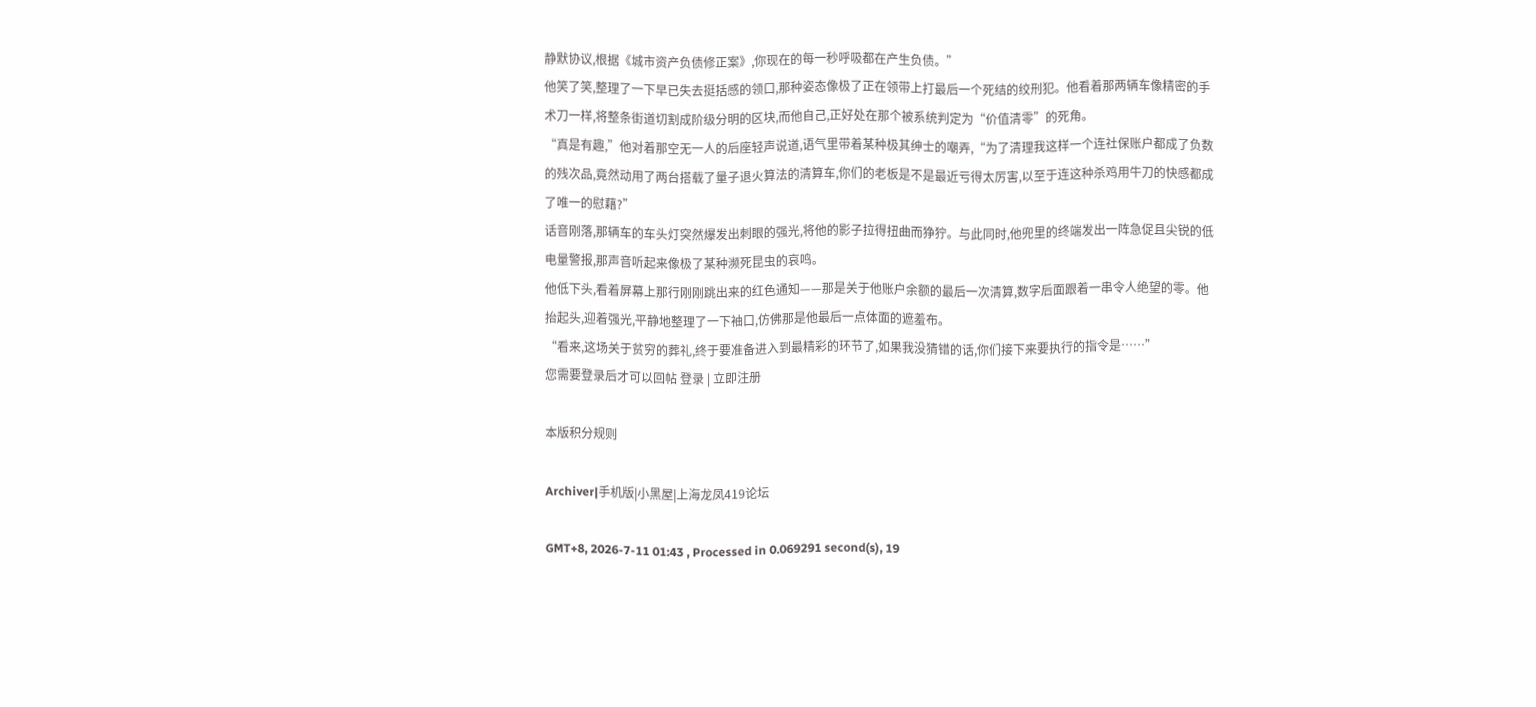静默协议,根据《城市资产负债修正案》,你现在的每一秒呼吸都在产生负债。”
他笑了笑,整理了一下早已失去挺括感的领口,那种姿态像极了正在领带上打最后一个死结的绞刑犯。他看着那两辆车像精密的手术刀一样,将整条街道切割成阶级分明的区块,而他自己,正好处在那个被系统判定为“价值清零”的死角。
“真是有趣,”他对着那空无一人的后座轻声说道,语气里带着某种极其绅士的嘲弄,“为了清理我这样一个连社保账户都成了负数的残次品,竟然动用了两台搭载了量子退火算法的清算车,你们的老板是不是最近亏得太厉害,以至于连这种杀鸡用牛刀的快感都成了唯一的慰藉?”
话音刚落,那辆车的车头灯突然爆发出刺眼的强光,将他的影子拉得扭曲而狰狞。与此同时,他兜里的终端发出一阵急促且尖锐的低电量警报,那声音听起来像极了某种濒死昆虫的哀鸣。
他低下头,看着屏幕上那行刚刚跳出来的红色通知——那是关于他账户余额的最后一次清算,数字后面跟着一串令人绝望的零。他抬起头,迎着强光,平静地整理了一下袖口,仿佛那是他最后一点体面的遮羞布。
“看来,这场关于贫穷的葬礼,终于要准备进入到最精彩的环节了,如果我没猜错的话,你们接下来要执行的指令是……”
您需要登录后才可以回帖 登录 | 立即注册

本版积分规则

Archiver|手机版|小黑屋|上海龙凤419论坛

GMT+8, 2026-7-11 01:43 , Processed in 0.069291 second(s), 19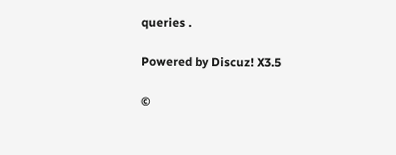queries .

Powered by Discuz! X3.5

©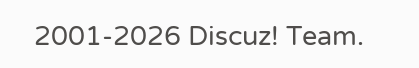2001-2026 Discuz! Team.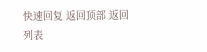快速回复 返回顶部 返回列表